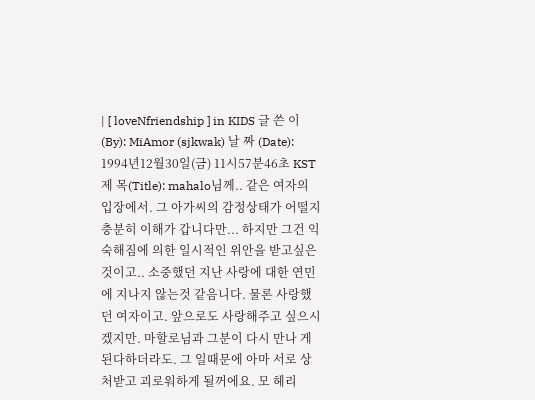| [ loveNfriendship ] in KIDS 글 쓴 이(By): MiAmor (sjkwak) 날 짜 (Date): 1994년12월30일(금) 11시57분46초 KST 제 목(Title): mahalo님께.. 같은 여자의 입장에서. 그 아가씨의 감정상태가 어떨지 충분히 이해가 갑니다만... 하지만 그건 익숙해짐에 의한 일시적인 위안을 받고싶은 것이고.. 소중했던 지난 사랑에 대한 연민에 지나지 않는것 같음니다. 물론 사랑했던 여자이고. 앞으로도 사랑해주고 싶으시겠지만. 마할로님과 그분이 다시 만나 게 된다하더라도. 그 일때문에 아마 서로 상처받고 괴로워하게 될꺼에요. 모 헤리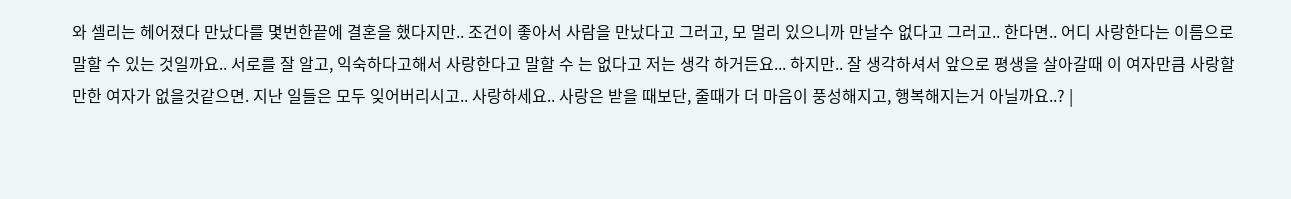와 셀리는 헤어졌다 만났다를 몇번한끝에 결혼을 했다지만.. 조건이 좋아서 사람을 만났다고 그러고, 모 멀리 있으니까 만날수 없다고 그러고.. 한다면.. 어디 사랑한다는 이름으로 말할 수 있는 것일까요.. 서로를 잘 알고, 익숙하다고해서 사랑한다고 말할 수 는 없다고 저는 생각 하거든요... 하지만.. 잘 생각하셔서 앞으로 평생을 살아갈때 이 여자만큼 사랑할만한 여자가 없을것같으면. 지난 일들은 모두 잊어버리시고.. 사랑하세요.. 사랑은 받을 때보단, 줄때가 더 마음이 풍성해지고, 행복해지는거 아닐까요..? |